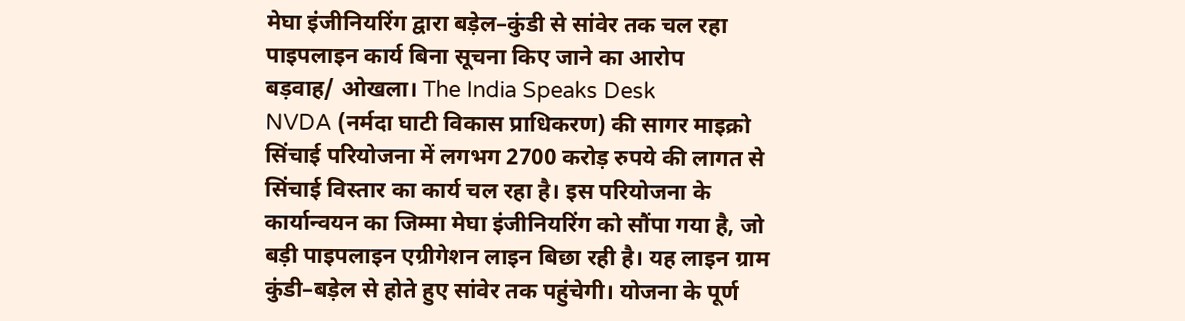मेघा इंजीनियरिंग द्वारा बड़ेल–कुंडी से सांवेर तक चल रहा पाइपलाइन कार्य बिना सूचना किए जाने का आरोप
बड़वाह/ ओखला। The India Speaks Desk
NVDA (नर्मदा घाटी विकास प्राधिकरण) की सागर माइक्रो सिंचाई परियोजना में लगभग 2700 करोड़ रुपये की लागत से सिंचाई विस्तार का कार्य चल रहा है। इस परियोजना के कार्यान्वयन का जिम्मा मेघा इंजीनियरिंग को सौंपा गया है, जो बड़ी पाइपलाइन एग्रीगेशन लाइन बिछा रही है। यह लाइन ग्राम कुंडी–बड़ेल से होते हुए सांवेर तक पहुंचेगी। योजना के पूर्ण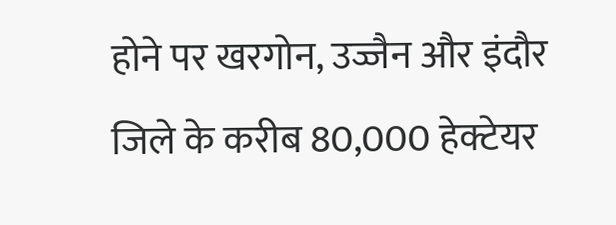होने पर खरगोन, उज्जैन और इंदौर जिले के करीब 80,000 हेक्टेयर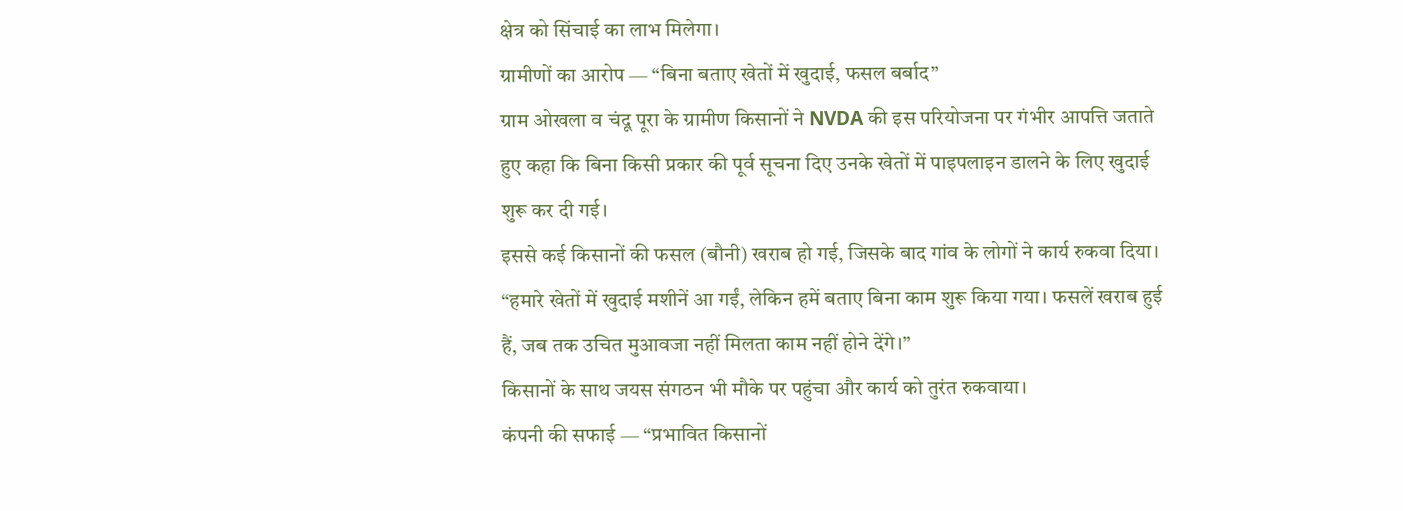क्षेत्र को सिंचाई का लाभ मिलेगा।
ग्रामीणों का आरोप — “बिना बताए खेतों में खुदाई, फसल बर्बाद”
ग्राम ओखला व चंदू पूरा के ग्रामीण किसानों ने NVDA की इस परियोजना पर गंभीर आपत्ति जताते हुए कहा कि बिना किसी प्रकार की पूर्व सूचना दिए उनके खेतों में पाइपलाइन डालने के लिए खुदाई शुरू कर दी गई।
इससे कई किसानों की फसल (बौनी) खराब हो गई, जिसके बाद गांव के लोगों ने कार्य रुकवा दिया।
“हमारे खेतों में खुदाई मशीनें आ गईं, लेकिन हमें बताए बिना काम शुरू किया गया। फसलें खराब हुई हैं, जब तक उचित मुआवजा नहीं मिलता काम नहीं होने देंगे।”
किसानों के साथ जयस संगठन भी मौके पर पहुंचा और कार्य को तुरंत रुकवाया।
कंपनी की सफाई — “प्रभावित किसानों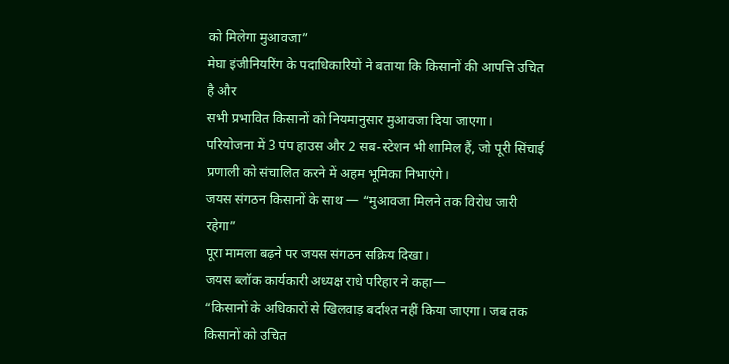को मिलेगा मुआवजा”
मेघा इंजीनियरिंग के पदाधिकारियों ने बताया कि किसानों की आपत्ति उचित है और
सभी प्रभावित किसानों को नियमानुसार मुआवजा दिया जाएगा।
परियोजना में 3 पंप हाउस और 2 सब-स्टेशन भी शामिल हैं, जो पूरी सिंचाई प्रणाली को संचालित करने में अहम भूमिका निभाएंगे।
जयस संगठन किसानों के साथ — “मुआवजा मिलने तक विरोध जारी रहेगा”
पूरा मामला बढ़ने पर जयस संगठन सक्रिय दिखा।
जयस ब्लॉक कार्यकारी अध्यक्ष राधे परिहार ने कहा—
“किसानों के अधिकारों से खिलवाड़ बर्दाश्त नहीं किया जाएगा। जब तक किसानों को उचित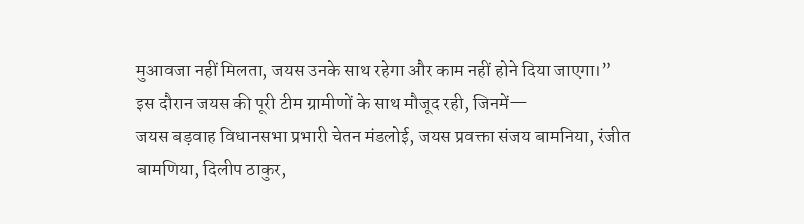मुआवजा नहीं मिलता, जयस उनके साथ रहेगा और काम नहीं होने दिया जाएगा।”
इस दौरान जयस की पूरी टीम ग्रामीणों के साथ मौजूद रही, जिनमें—
जयस बड़वाह विधानसभा प्रभारी चेतन मंडलोई, जयस प्रवक्ता संजय बामनिया, रंजीत बामणिया, दिलीप ठाकुर,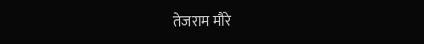तेजराम मौरे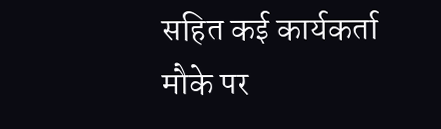सहित कई कार्यकर्ता मौके पर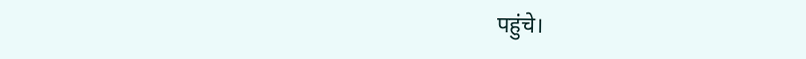पहुंचे।